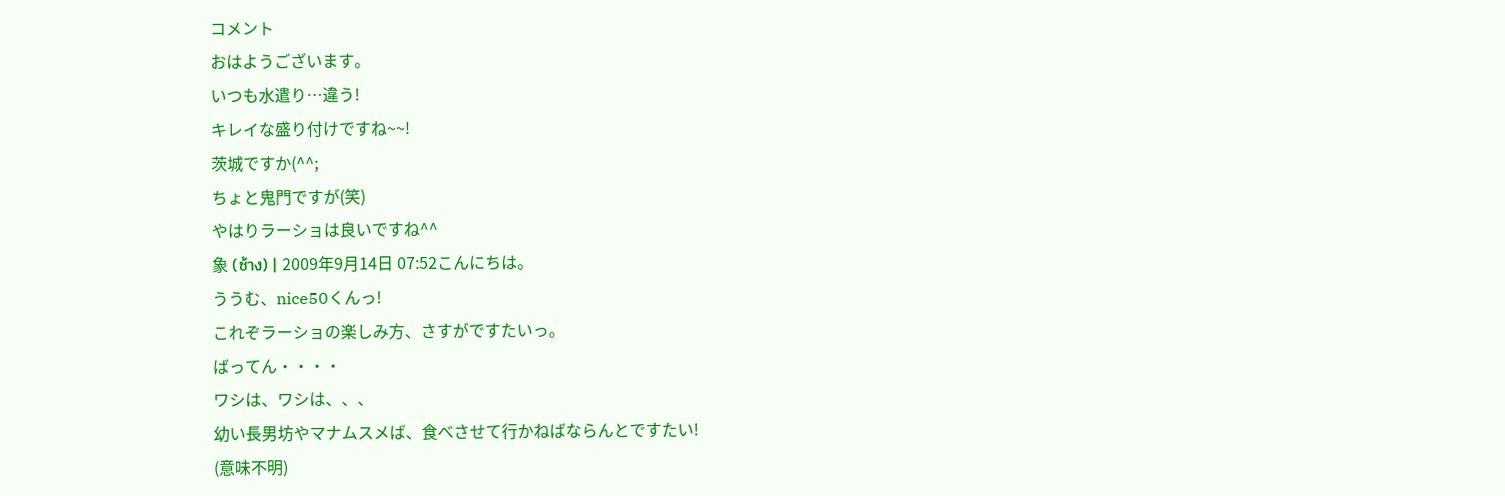コメント
おはようございます。
いつも水遣り…違う!
キレイな盛り付けですね~~!
茨城ですか(^^;
ちょと鬼門ですが(笑)
やはりラーショは良いですね^^
象 (ช้าง) | 2009年9月14日 07:52こんにちは。
ううむ、nice50くんっ!
これぞラーショの楽しみ方、さすがですたいっ。
ばってん・・・・
ワシは、ワシは、、、
幼い長男坊やマナムスメば、食べさせて行かねばならんとですたい!
(意味不明)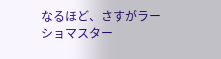なるほど、さすがラーショマスター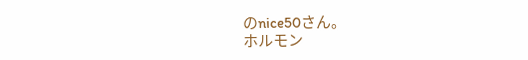のnice50さん。
ホルモン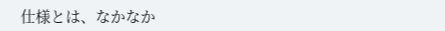仕様とは、なかなか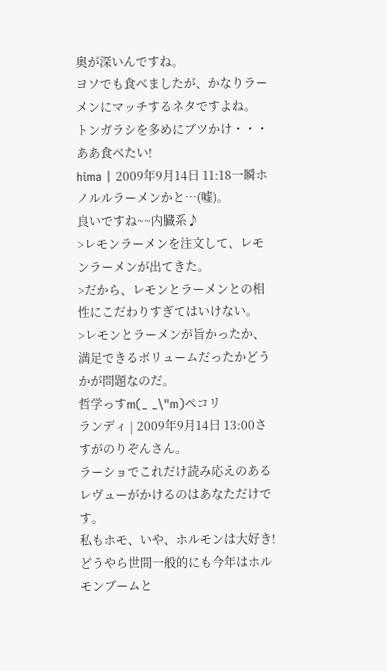奥が深いんですね。
ヨソでも食べましたが、かなりラーメンにマッチするネタですよね。
トンガラシを多めにブツかけ・・・
ああ食べたい!
hima | 2009年9月14日 11:18一瞬ホノルルラーメンかと…(嘘)。
良いですね~~内臓系♪
>レモンラーメンを注文して、レモンラーメンが出てきた。
>だから、レモンとラーメンとの相性にこだわりすぎてはいけない。
>レモンとラーメンが旨かったか、満足できるボリュームだったかどうかが問題なのだ。
哲学っすm(_ _\"m)ペコリ
ランディ | 2009年9月14日 13:00さすがのりぞんさん。
ラーショでこれだけ読み応えのあるレヴューがかけるのはあなただけです。
私もホモ、いや、ホルモンは大好き!
どうやら世間一般的にも今年はホルモンブームと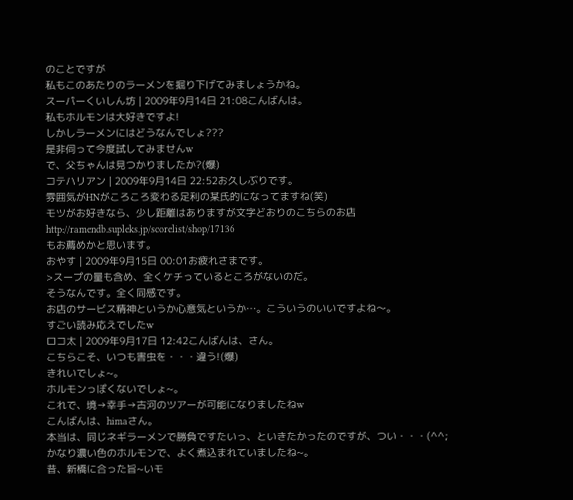のことですが
私もこのあたりのラーメンを掘り下げてみましょうかね。
スーパーくいしん坊 | 2009年9月14日 21:08こんばんは。
私もホルモンは大好きですよ!
しかしラーメンにはどうなんでしょ???
是非伺って今度試してみませんw
で、父ちゃんは見つかりましたか?(爆)
コテハリアン | 2009年9月14日 22:52お久しぶりです。
雰囲気がHNがころころ変わる足利の某氏的になってますね(笑)
モツがお好きなら、少し距離はありますが文字どおりのこちらのお店
http://ramendb.supleks.jp/scorelist/shop/17136
もお薦めかと思います。
おやす | 2009年9月15日 00:01お疲れさまです。
>スープの量も含め、全くケチっているところがないのだ。
そうなんです。全く同感です。
お店のサービス精神というか心意気というか…。こういうのいいですよね〜。
すごい読み応えでしたw
ロコ太 | 2009年9月17日 12:42こんばんは、さん。
こちらこそ、いつも害虫を・・・違う!(爆)
きれいでしょ~。
ホルモンっぽくないでしょ~。
これで、境→幸手→古河のツアーが可能になりましたねw
こんばんは、himaさん。
本当は、同じネギラーメンで勝負ですたいっ、といきたかったのですが、つい・・・(^^;
かなり濃い色のホルモンで、よく煮込まれていましたね~。
昔、新橋に合った旨~いモ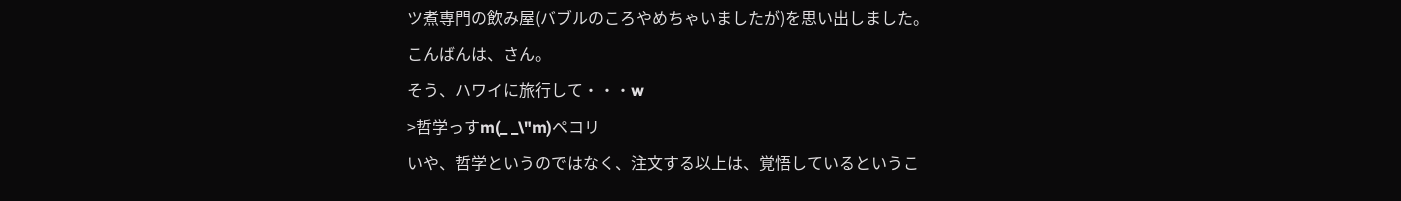ツ煮専門の飲み屋(バブルのころやめちゃいましたが)を思い出しました。
こんばんは、さん。
そう、ハワイに旅行して・・・w
>哲学っすm(_ _\"m)ペコリ
いや、哲学というのではなく、注文する以上は、覚悟しているというこ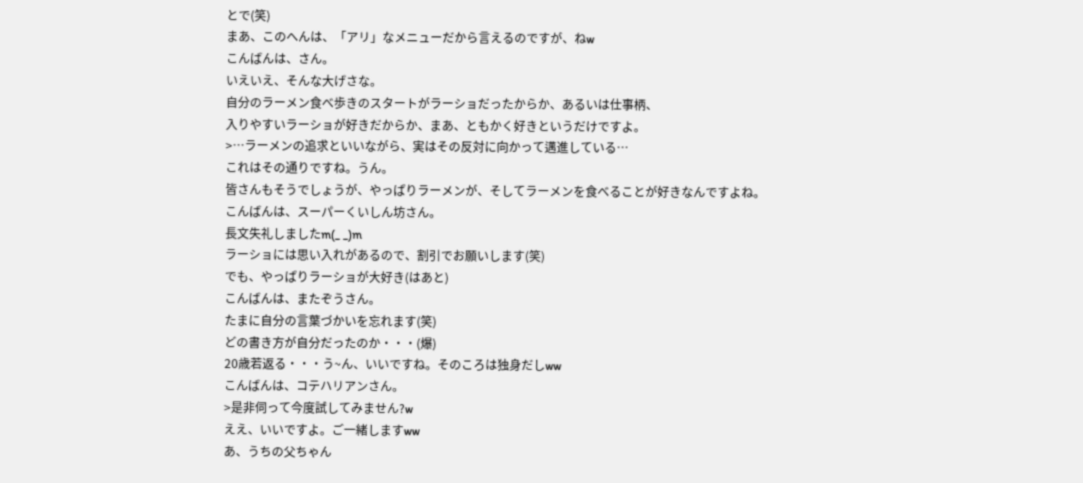とで(笑)
まあ、このへんは、「アリ」なメニューだから言えるのですが、ねw
こんばんは、さん。
いえいえ、そんな大げさな。
自分のラーメン食べ歩きのスタートがラーショだったからか、あるいは仕事柄、
入りやすいラーショが好きだからか、まあ、ともかく好きというだけですよ。
>…ラーメンの追求といいながら、実はその反対に向かって邁進している…
これはその通りですね。うん。
皆さんもそうでしょうが、やっぱりラーメンが、そしてラーメンを食べることが好きなんですよね。
こんばんは、スーパーくいしん坊さん。
長文失礼しましたm(_ _)m
ラーショには思い入れがあるので、割引でお願いします(笑)
でも、やっぱりラーショが大好き(はあと)
こんばんは、またぞうさん。
たまに自分の言葉づかいを忘れます(笑)
どの書き方が自分だったのか・・・(爆)
20歳若返る・・・う~ん、いいですね。そのころは独身だしww
こんばんは、コテハリアンさん。
>是非伺って今度試してみません?w
ええ、いいですよ。ご一緒しますww
あ、うちの父ちゃん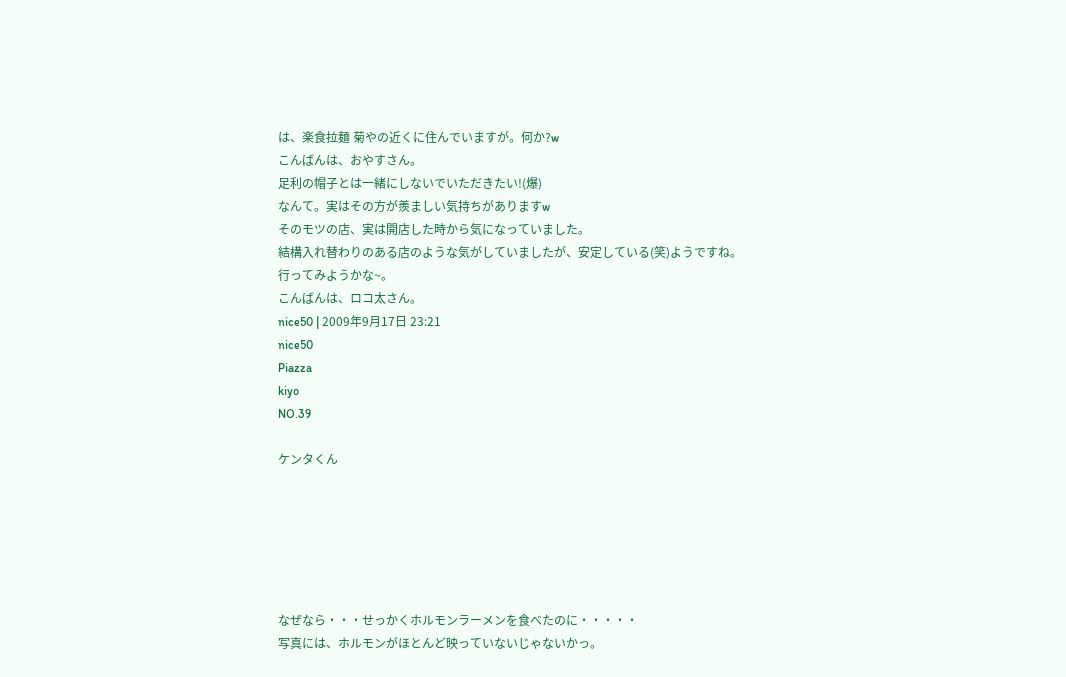は、楽食拉麺 菊やの近くに住んでいますが。何か?w
こんばんは、おやすさん。
足利の帽子とは一緒にしないでいただきたい!(爆)
なんて。実はその方が羨ましい気持ちがありますw
そのモツの店、実は開店した時から気になっていました。
結構入れ替わりのある店のような気がしていましたが、安定している(笑)ようですね。
行ってみようかな~。
こんばんは、ロコ太さん。
nice50 | 2009年9月17日 23:21
nice50
Piazza
kiyo
NO.39

ケンタくん






なぜなら・・・せっかくホルモンラーメンを食べたのに・・・・・
写真には、ホルモンがほとんど映っていないじゃないかっ。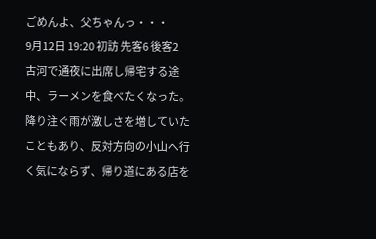ごめんよ、父ちゃんっ・・・
9月12日 19:20 初訪 先客6 後客2
古河で通夜に出席し帰宅する途中、ラーメンを食べたくなった。
降り注ぐ雨が激しさを増していたこともあり、反対方向の小山へ行く気にならず、帰り道にある店を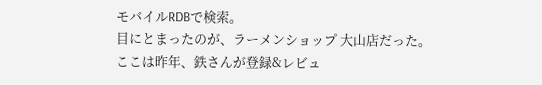モバイルRDBで検索。
目にとまったのが、ラーメンショップ 大山店だった。
ここは昨年、鉄さんが登録&レビュ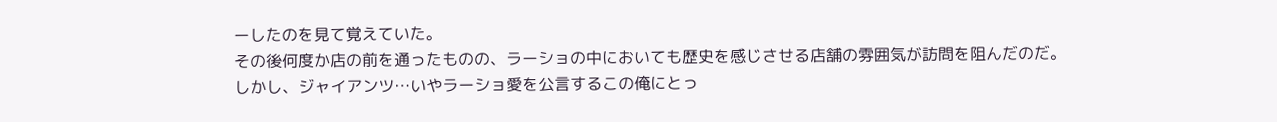ーしたのを見て覚えていた。
その後何度か店の前を通ったものの、ラーショの中においても歴史を感じさせる店舗の雰囲気が訪問を阻んだのだ。
しかし、ジャイアンツ…いやラーショ愛を公言するこの俺にとっ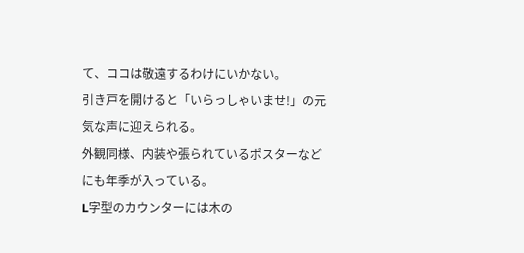て、ココは敬遠するわけにいかない。
引き戸を開けると「いらっしゃいませ!」の元気な声に迎えられる。
外観同様、内装や張られているポスターなどにも年季が入っている。
L字型のカウンターには木の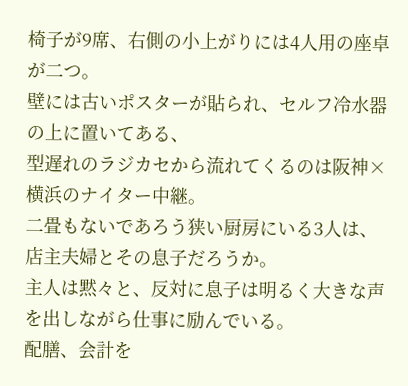椅子が9席、右側の小上がりには4人用の座卓が二つ。
壁には古いポスターが貼られ、セルフ冷水器の上に置いてある、
型遅れのラジカセから流れてくるのは阪神×横浜のナイター中継。
二畳もないであろう狭い厨房にいる3人は、店主夫婦とその息子だろうか。
主人は黙々と、反対に息子は明るく大きな声を出しながら仕事に励んでいる。
配膳、会計を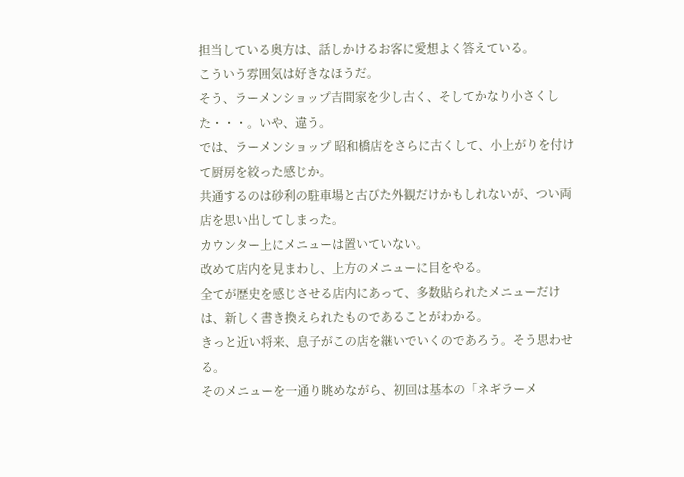担当している奥方は、話しかけるお客に愛想よく答えている。
こういう雰囲気は好きなほうだ。
そう、ラーメンショップ吉間家を少し古く、そしてかなり小さくした・・・。いや、違う。
では、ラーメンショップ 昭和橋店をさらに古くして、小上がりを付けて厨房を絞った感じか。
共通するのは砂利の駐車場と古びた外観だけかもしれないが、つい両店を思い出してしまった。
カウンター上にメニューは置いていない。
改めて店内を見まわし、上方のメニューに目をやる。
全てが歴史を感じさせる店内にあって、多数貼られたメニューだけは、新しく書き換えられたものであることがわかる。
きっと近い将来、息子がこの店を継いでいくのであろう。そう思わせる。
そのメニューを一通り眺めながら、初回は基本の「ネギラーメ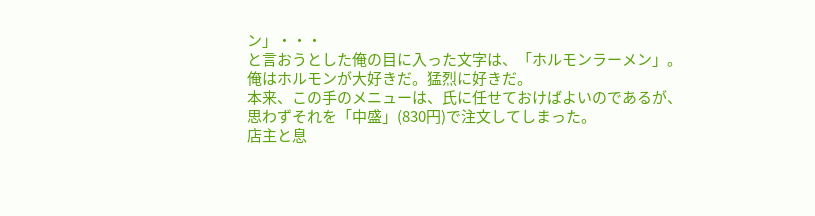ン」・・・
と言おうとした俺の目に入った文字は、「ホルモンラーメン」。
俺はホルモンが大好きだ。猛烈に好きだ。
本来、この手のメニューは、氏に任せておけばよいのであるが、
思わずそれを「中盛」(830円)で注文してしまった。
店主と息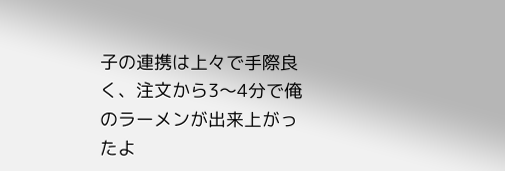子の連携は上々で手際良く、注文から3〜4分で俺のラーメンが出来上がったよ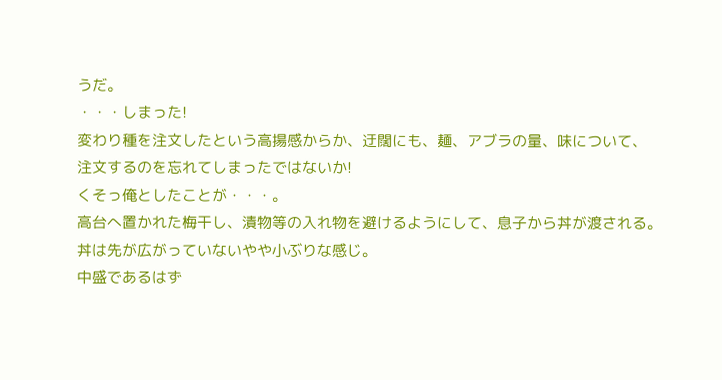うだ。
・・・しまった!
変わり種を注文したという高揚感からか、迂闊にも、麺、アブラの量、味について、
注文するのを忘れてしまったではないか!
くそっ俺としたことが・・・。
高台へ置かれた梅干し、漬物等の入れ物を避けるようにして、息子から丼が渡される。
丼は先が広がっていないやや小ぶりな感じ。
中盛であるはず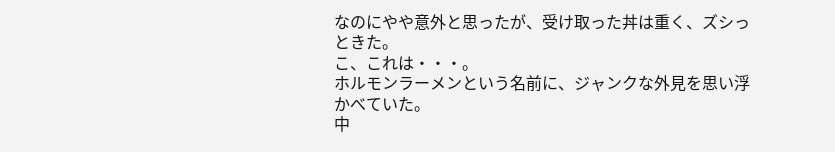なのにやや意外と思ったが、受け取った丼は重く、ズシっときた。
こ、これは・・・。
ホルモンラーメンという名前に、ジャンクな外見を思い浮かべていた。
中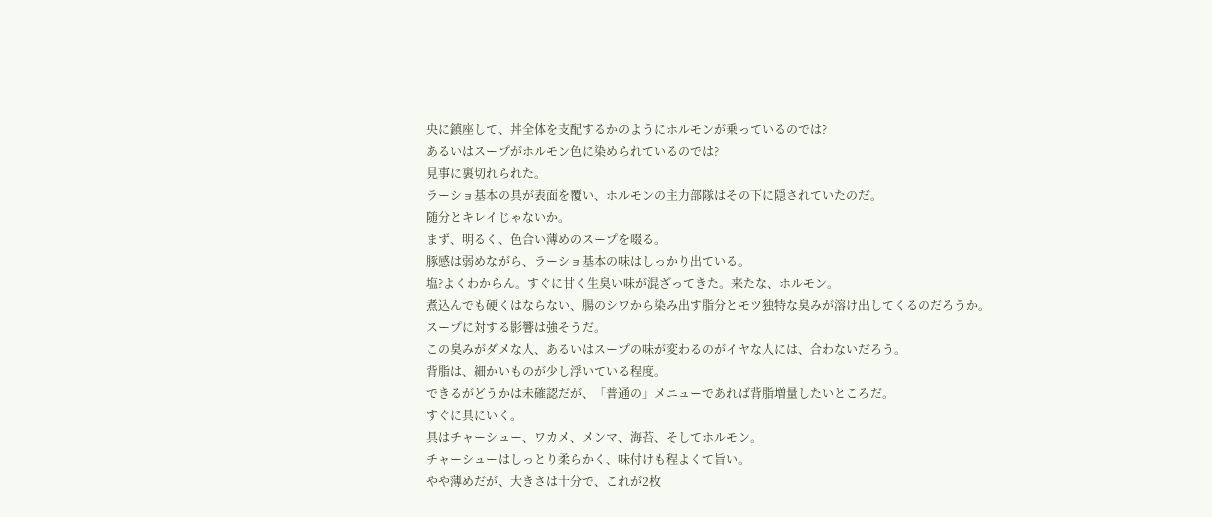央に鎮座して、丼全体を支配するかのようにホルモンが乗っているのでは?
あるいはスープがホルモン色に染められているのでは?
見事に裏切れられた。
ラーショ基本の具が表面を覆い、ホルモンの主力部隊はその下に隠されていたのだ。
随分とキレイじゃないか。
まず、明るく、色合い薄めのスープを啜る。
豚感は弱めながら、ラーショ基本の味はしっかり出ている。
塩?よくわからん。すぐに甘く生臭い味が混ざってきた。来たな、ホルモン。
煮込んでも硬くはならない、腸のシワから染み出す脂分とモツ独特な臭みが溶け出してくるのだろうか。
スープに対する影響は強そうだ。
この臭みがダメな人、あるいはスープの味が変わるのがイヤな人には、合わないだろう。
背脂は、細かいものが少し浮いている程度。
できるがどうかは未確認だが、「普通の」メニューであれば背脂増量したいところだ。
すぐに具にいく。
具はチャーシュー、ワカメ、メンマ、海苔、そしてホルモン。
チャーシューはしっとり柔らかく、味付けも程よくて旨い。
やや薄めだが、大きさは十分で、これが2枚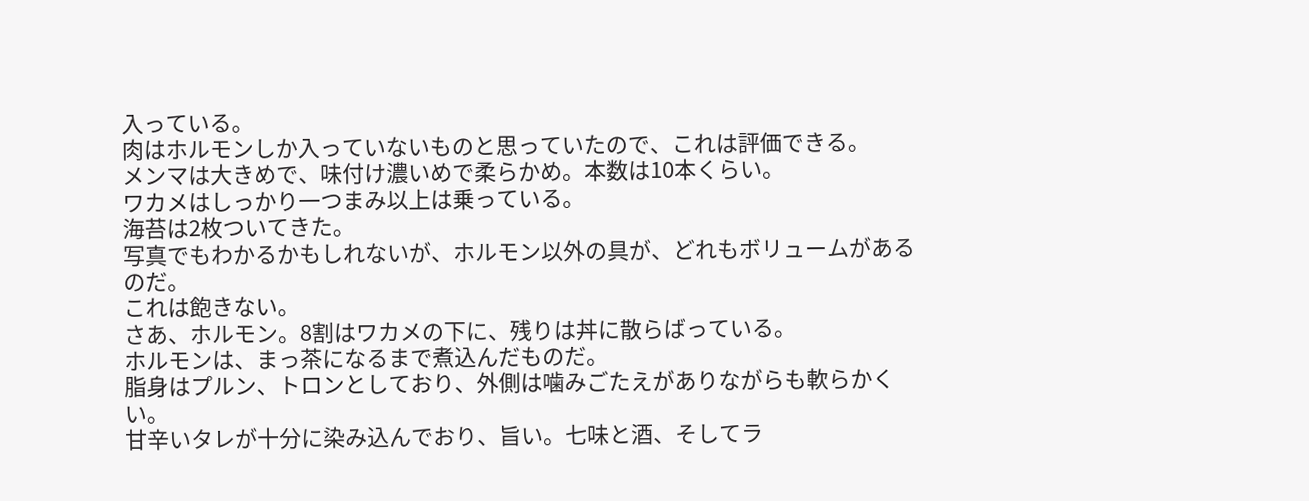入っている。
肉はホルモンしか入っていないものと思っていたので、これは評価できる。
メンマは大きめで、味付け濃いめで柔らかめ。本数は10本くらい。
ワカメはしっかり一つまみ以上は乗っている。
海苔は2枚ついてきた。
写真でもわかるかもしれないが、ホルモン以外の具が、どれもボリュームがあるのだ。
これは飽きない。
さあ、ホルモン。8割はワカメの下に、残りは丼に散らばっている。
ホルモンは、まっ茶になるまで煮込んだものだ。
脂身はプルン、トロンとしており、外側は噛みごたえがありながらも軟らかくい。
甘辛いタレが十分に染み込んでおり、旨い。七味と酒、そしてラ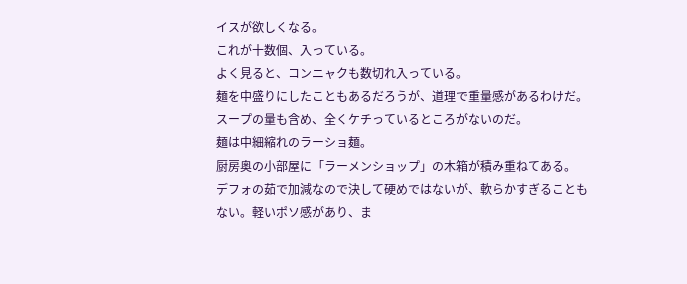イスが欲しくなる。
これが十数個、入っている。
よく見ると、コンニャクも数切れ入っている。
麺を中盛りにしたこともあるだろうが、道理で重量感があるわけだ。
スープの量も含め、全くケチっているところがないのだ。
麺は中細縮れのラーショ麺。
厨房奥の小部屋に「ラーメンショップ」の木箱が積み重ねてある。
デフォの茹で加減なので決して硬めではないが、軟らかすぎることもない。軽いポソ感があり、ま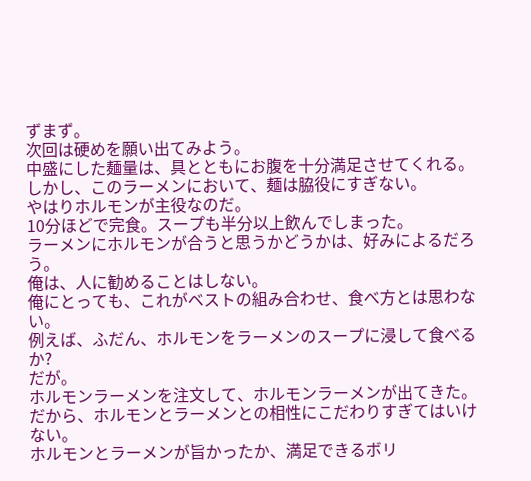ずまず。
次回は硬めを願い出てみよう。
中盛にした麺量は、具とともにお腹を十分満足させてくれる。
しかし、このラーメンにおいて、麺は脇役にすぎない。
やはりホルモンが主役なのだ。
10分ほどで完食。スープも半分以上飲んでしまった。
ラーメンにホルモンが合うと思うかどうかは、好みによるだろう。
俺は、人に勧めることはしない。
俺にとっても、これがベストの組み合わせ、食べ方とは思わない。
例えば、ふだん、ホルモンをラーメンのスープに浸して食べるか?
だが。
ホルモンラーメンを注文して、ホルモンラーメンが出てきた。
だから、ホルモンとラーメンとの相性にこだわりすぎてはいけない。
ホルモンとラーメンが旨かったか、満足できるボリ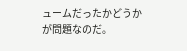ュームだったかどうかが問題なのだ。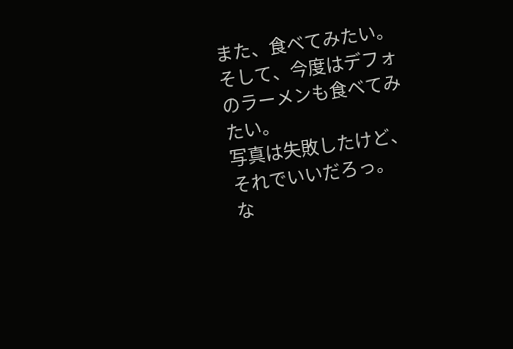また、食べてみたい。
そして、今度はデフォのラーメンも食べてみたい。
写真は失敗したけど、それでいいだろっ。
な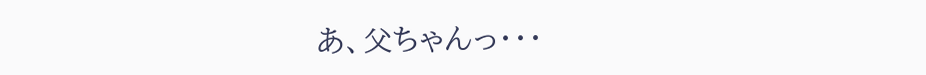あ、父ちゃんっ・・・